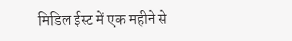मिडिल ईस्ट में एक महीने से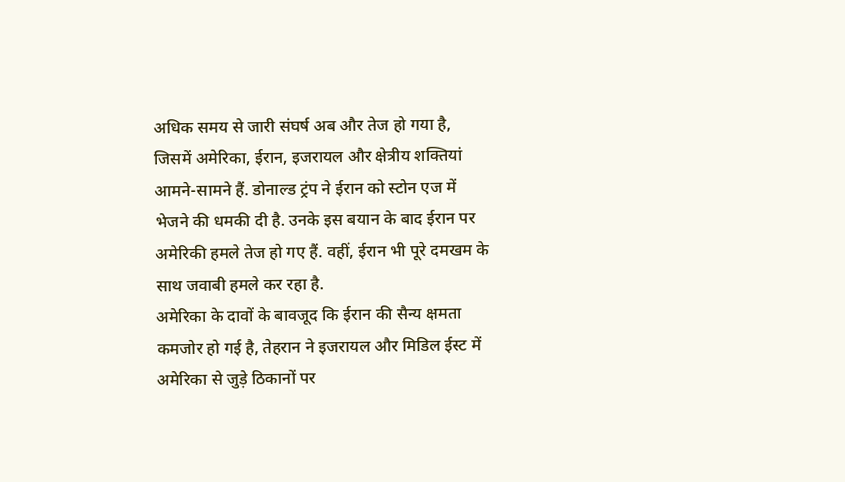अधिक समय से जारी संघर्ष अब और तेज हो गया है, जिसमें अमेरिका, ईरान, इजरायल और क्षेत्रीय शक्तियां आमने-सामने हैं. डोनाल्ड ट्रंप ने ईरान को स्टोन एज में भेजने की धमकी दी है. उनके इस बयान के बाद ईरान पर अमेरिकी हमले तेज हो गए हैं. वहीं, ईरान भी पूरे दमखम के साथ जवाबी हमले कर रहा है.
अमेरिका के दावों के बावजूद कि ईरान की सैन्य क्षमता कमजोर हो गई है, तेहरान ने इजरायल और मिडिल ईस्ट में अमेरिका से जुड़े ठिकानों पर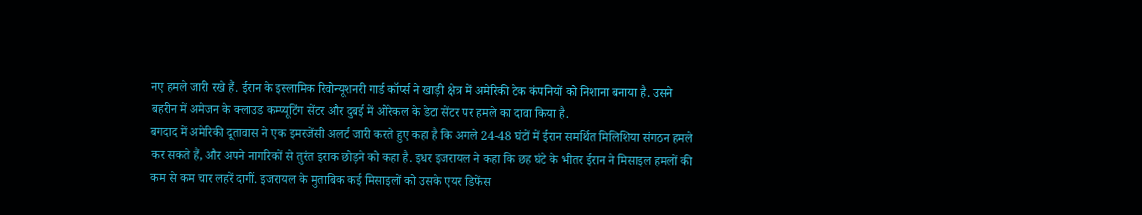नए हमले जारी रखे हैं. ईरान के इस्लामिक रिवोन्यूशनरी गार्ड कॉर्प्स ने खाड़ी क्षेत्र में अमेरिकी टेक कंपनियों को निशाना बनाया है. उसने बहरीन में अमेजन के क्लाउड कम्प्यूटिंग सेंटर और दुबई में ओरेकल के डेटा सेंटर पर हमले का दावा किया है.
बगदाद में अमेरिकी दूतावास ने एक इमरजेंसी अलर्ट जारी करते हुए कहा है कि अगले 24-48 घंटों में ईरान समर्थित मिलिशिया संगठन हमले कर सकते हैं, और अपने नागरिकों से तुरंत इराक छोड़ने को कहा है. इधर इजरायल ने कहा कि छह घंटे के भीतर ईरान ने मिसाइल हमलों की कम से कम चार लहरें दागीं. इजरायल के मुताबिक कई मिसाइलों को उसके एयर डिफेंस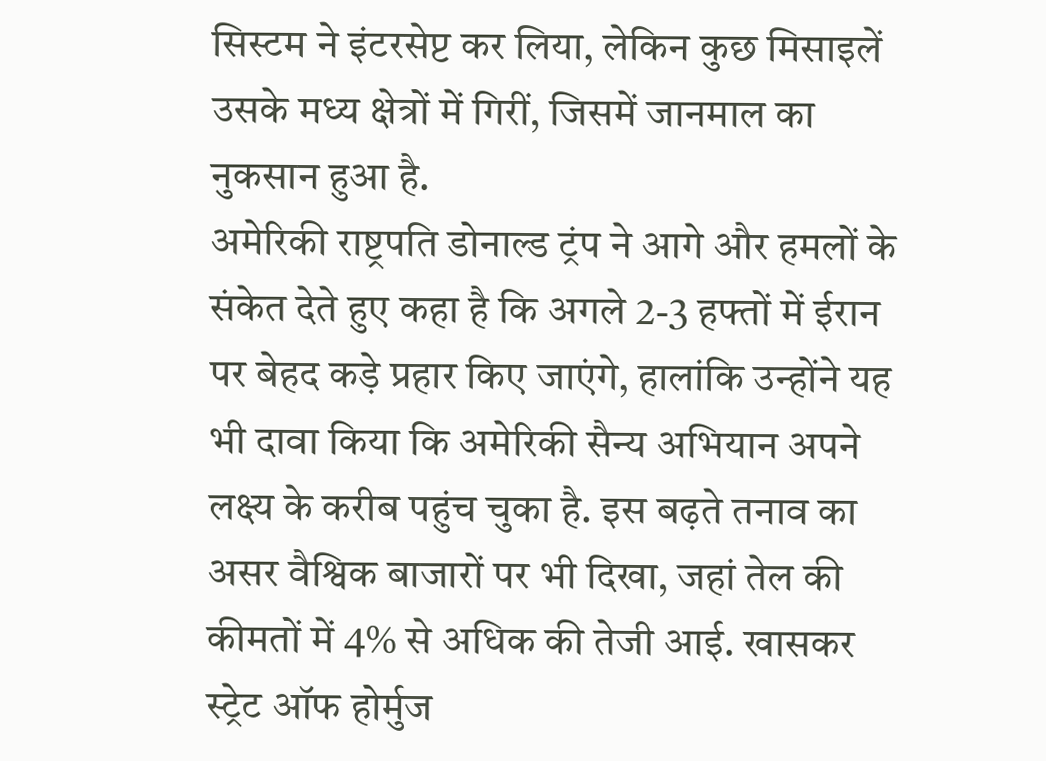सिस्टम ने इंटरसेप्ट कर लिया, लेकिन कुछ मिसाइलें उसके मध्य क्षेत्रों में गिरीं, जिसमें जानमाल का नुकसान हुआ है.
अमेरिकी राष्ट्रपति डोनाल्ड ट्रंप ने आगे और हमलों के संकेत देते हुए कहा है कि अगले 2-3 हफ्तों में ईरान पर बेहद कड़े प्रहार किए जाएंगे, हालांकि उन्होंने यह भी दावा किया कि अमेरिकी सैन्य अभियान अपने लक्ष्य के करीब पहुंच चुका है. इस बढ़ते तनाव का असर वैश्विक बाजारों पर भी दिखा, जहां तेल की कीमतों में 4% से अधिक की तेजी आई. खासकर स्ट्रेट ऑफ होर्मुज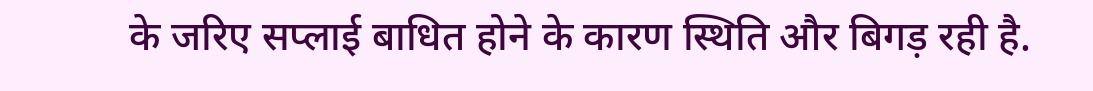के जरिए सप्लाई बाधित होने के कारण स्थिति और बिगड़ रही है.